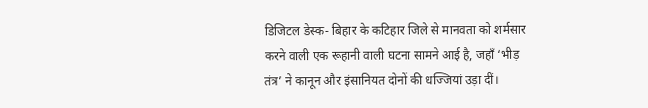डिजिटल डेस्क- बिहार के कटिहार जिले से मानवता को शर्मसार करने वाली एक रूहानी वाली घटना सामने आई है, जहाँ ‘भीड़ तंत्र’ ने कानून और इंसानियत दोनों की धज्जियां उड़ा दीं।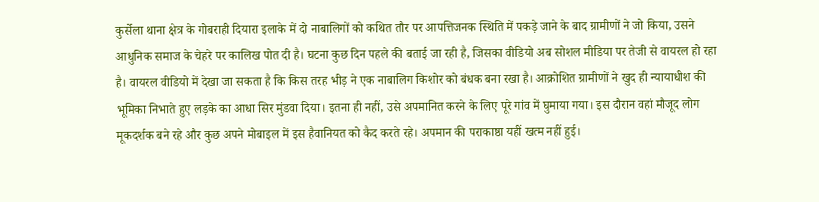कुर्सेला थाना क्षेत्र के गोबराही दियारा इलाके में दो नाबालिगों को कथित तौर पर आपत्तिजनक स्थिति में पकड़े जाने के बाद ग्रामीणों ने जो किया, उसने आधुनिक समाज के चेहरे पर कालिख पोत दी है। घटना कुछ दिन पहले की बताई जा रही है, जिसका वीडियो अब सोशल मीडिया पर तेजी से वायरल हो रहा है। वायरल वीडियो में देखा जा सकता है कि किस तरह भीड़ ने एक नाबालिग किशोर को बंधक बना रखा है। आक्रोशित ग्रामीणों ने खुद ही न्यायाधीश की भूमिका निभाते हुए लड़के का आधा सिर मुंडवा दिया। इतना ही नहीं, उसे अपमानित करने के लिए पूरे गांव में घुमाया गया। इस दौरान वहां मौजूद लोग मूकदर्शक बने रहे और कुछ अपने मोबाइल में इस हैवानियत को कैद करते रहे। अपमान की पराकाष्ठा यहीं खत्म नहीं हुई।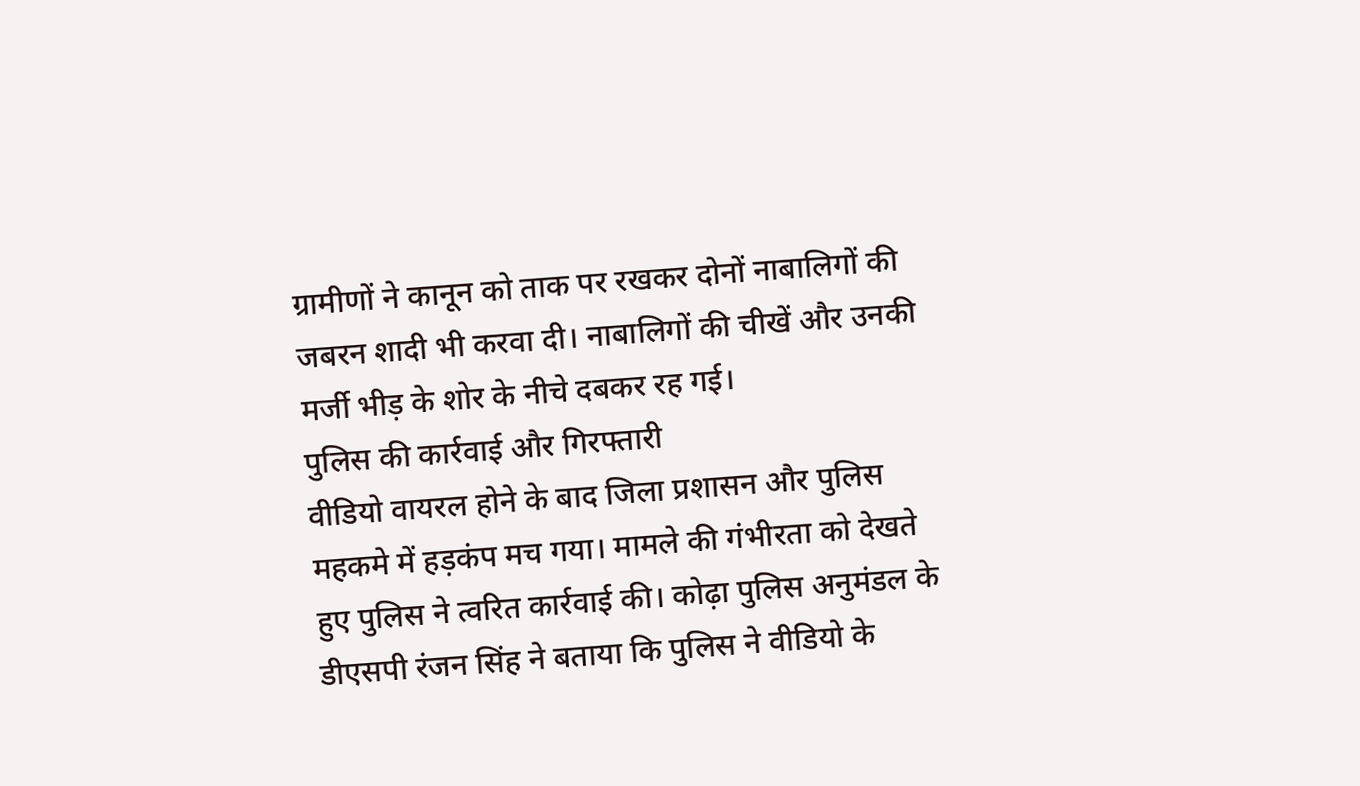ग्रामीणों ने कानून को ताक पर रखकर दोनों नाबालिगों की जबरन शादी भी करवा दी। नाबालिगों की चीखें और उनकी मर्जी भीड़ के शोर के नीचे दबकर रह गई।
पुलिस की कार्रवाई और गिरफ्तारी
वीडियो वायरल होने के बाद जिला प्रशासन और पुलिस महकमे में हड़कंप मच गया। मामले की गंभीरता को देखते हुए पुलिस ने त्वरित कार्रवाई की। कोढ़ा पुलिस अनुमंडल के डीएसपी रंजन सिंह ने बताया कि पुलिस ने वीडियो के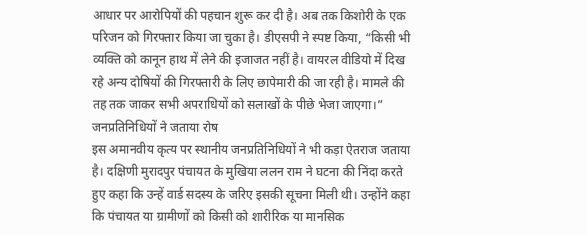आधार पर आरोपियों की पहचान शुरू कर दी है। अब तक किशोरी के एक परिजन को गिरफ्तार किया जा चुका है। डीएसपी ने स्पष्ट किया, “किसी भी व्यक्ति को कानून हाथ में लेने की इजाजत नहीं है। वायरल वीडियो में दिख रहे अन्य दोषियों की गिरफ्तारी के लिए छापेमारी की जा रही है। मामले की तह तक जाकर सभी अपराधियों को सलाखों के पीछे भेजा जाएगा।”
जनप्रतिनिधियों ने जताया रोष
इस अमानवीय कृत्य पर स्थानीय जनप्रतिनिधियों ने भी कड़ा ऐतराज जताया है। दक्षिणी मुरादपुर पंचायत के मुखिया ललन राम ने घटना की निंदा करते हुए कहा कि उन्हें वार्ड सदस्य के जरिए इसकी सूचना मिली थी। उन्होंने कहा कि पंचायत या ग्रामीणों को किसी को शारीरिक या मानसिक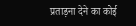प्रताड़ना देने का कोई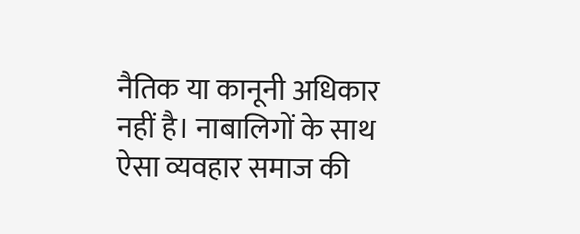नैतिक या कानूनी अधिकार नहीं है। नाबालिगों के साथ ऐसा व्यवहार समाज की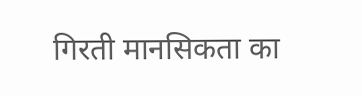गिरती मानसिकता का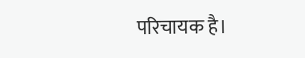परिचायक है।